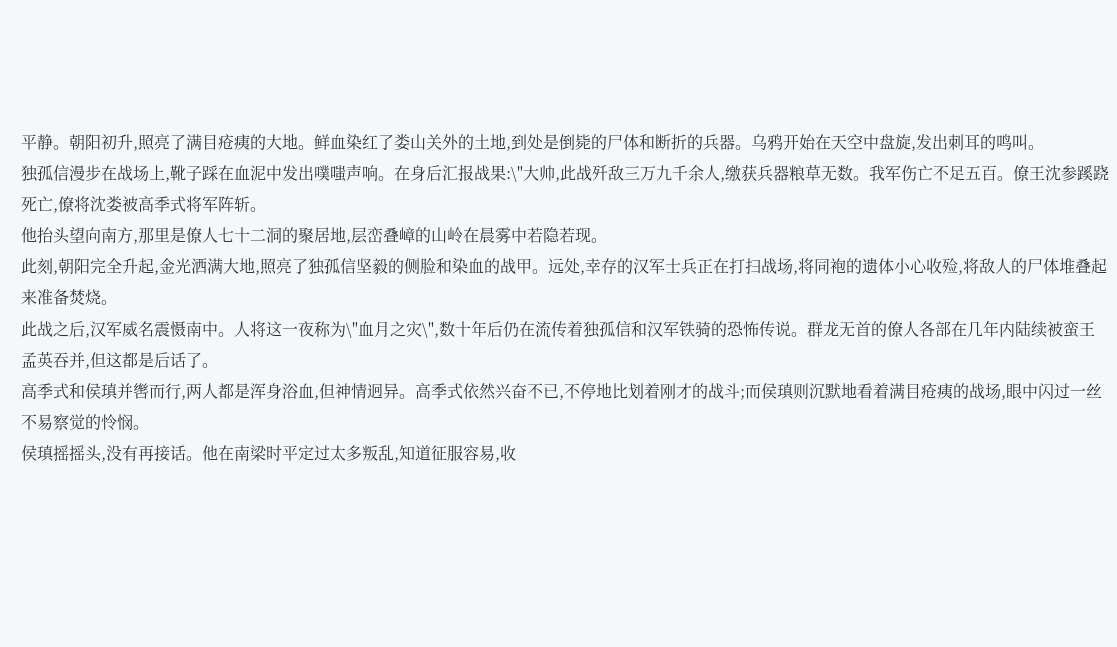平静。朝阳初升,照亮了满目疮痍的大地。鲜血染红了娄山关外的土地,到处是倒毙的尸体和断折的兵器。乌鸦开始在天空中盘旋,发出刺耳的鸣叫。
独孤信漫步在战场上,靴子踩在血泥中发出噗嗤声响。在身后汇报战果:\"大帅,此战歼敌三万九千余人,缴获兵器粮草无数。我军伤亡不足五百。僚王沈参蹊跷死亡,僚将沈娄被高季式将军阵斩。
他抬头望向南方,那里是僚人七十二洞的聚居地,层峦叠嶂的山岭在晨雾中若隐若现。
此刻,朝阳完全升起,金光洒满大地,照亮了独孤信坚毅的侧脸和染血的战甲。远处,幸存的汉军士兵正在打扫战场,将同袍的遗体小心收殓,将敌人的尸体堆叠起来准备焚烧。
此战之后,汉军威名震慑南中。人将这一夜称为\"血月之灾\",数十年后仍在流传着独孤信和汉军铁骑的恐怖传说。群龙无首的僚人各部在几年内陆续被蛮王孟英吞并,但这都是后话了。
高季式和侯瑱并辔而行,两人都是浑身浴血,但神情迥异。高季式依然兴奋不已,不停地比划着刚才的战斗;而侯瑱则沉默地看着满目疮痍的战场,眼中闪过一丝不易察觉的怜悯。
侯瑱摇摇头,没有再接话。他在南梁时平定过太多叛乱,知道征服容易,收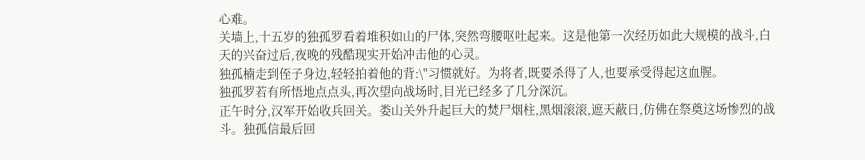心难。
关墙上,十五岁的独孤罗看着堆积如山的尸体,突然弯腰呕吐起来。这是他第一次经历如此大规模的战斗,白天的兴奋过后,夜晚的残酷现实开始冲击他的心灵。
独孤楠走到侄子身边,轻轻拍着他的背:\"习惯就好。为将者,既要杀得了人,也要承受得起这血腥。
独孤罗若有所悟地点点头,再次望向战场时,目光已经多了几分深沉。
正午时分,汉军开始收兵回关。娄山关外升起巨大的焚尸烟柱,黑烟滚滚,遮天蔽日,仿佛在祭奠这场惨烈的战斗。独孤信最后回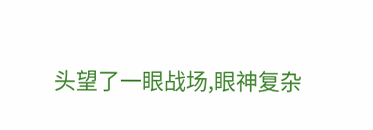头望了一眼战场,眼神复杂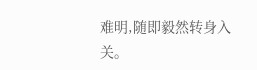难明,随即毅然转身入关。